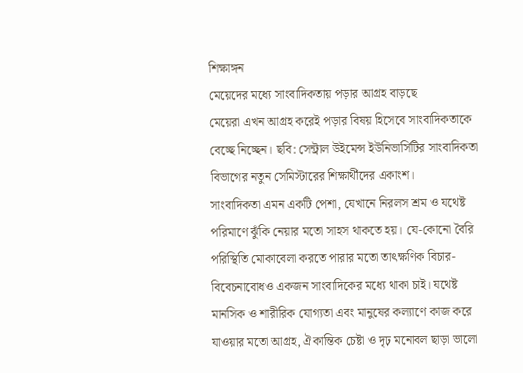শিক্ষাঙ্গন
মেয়েদের মধ্যে সাংবাদিকতায় পড়ার আগ্রহ বাড়ছে
মেয়েরা এখন আগ্রহ করেই পড়ার বিষয় হিসেবে সাংবাদিকতাকে বেচ্ছে নিচ্ছেন। ছবি: সেন্ট্রাল উইমেন্স ইউনিভার্সিটির সাংবাদিকতা বিভাগের নতুন সেমিস্টারের শিক্ষার্থীদের একাংশ।
সাংবাদিকতা এমন একটি পেশা, যেখানে নিরলস শ্রম ও যথেষ্ট পরিমাণে ঝুঁকি নেয়ার মতো সাহস থাকতে হয়। যে-কোনো বৈরি পরিস্থিতি মোকাবেলা করতে পারার মতো তাৎক্ষণিক বিচার-বিবেচনাবোধও একজন সাংবাদিকের মধ্যে থাকা চাই। যথেষ্ট মানসিক ও শারীরিক যোগ্যতা এবং মানুষের কল্যাণে কাজ করে যাওয়ার মতো আগ্রহ, ঐকান্তিক চেষ্টা ও দৃঢ় মনোবল ছাড়া ভালো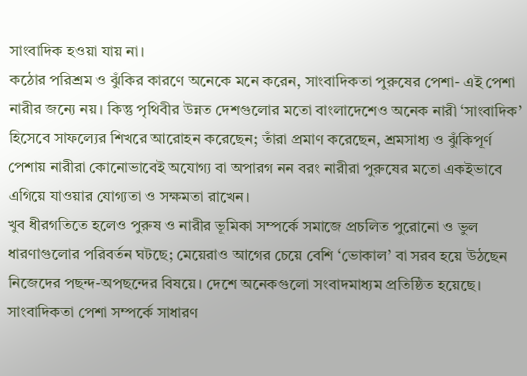সাংবাদিক হওয়া যায় না।
কঠোর পরিশ্রম ও ঝুঁকির কারণে অনেকে মনে করেন, সাংবাদিকতা পুরুষের পেশা- এই পেশা নারীর জন্যে নয়। কিন্তু পৃথিবীর উন্নত দেশগুলোর মতো বাংলাদেশেও অনেক নারী ‘সাংবাদিক’ হিসেবে সাফল্যের শিখরে আরোহন করেছেন; তাঁরা প্রমাণ করেছেন, শ্রমসাধ্য ও ঝুঁকিপূর্ণ পেশায় নারীরা কোনোভাবেই অযোগ্য বা অপারগ নন বরং নারীরা পুরুষের মতো একইভাবে এগিয়ে যাওয়ার যোগ্যতা ও সক্ষমতা রাখেন।
খুব ধীরগতিতে হলেও পুরুষ ও নারীর ভূমিকা সম্পর্কে সমাজে প্রচলিত পুরোনো ও ভুল ধারণাগুলোর পরিবর্তন ঘটছে; মেয়েরাও আগের চেয়ে বেশি ‘ভোকাল’ বা সরব হয়ে উঠছেন নিজেদের পছন্দ-অপছন্দের বিষয়ে। দেশে অনেকগুলো সংবাদমাধ্যম প্রতিষ্ঠিত হয়েছে। সাংবাদিকতা পেশা সম্পর্কে সাধারণ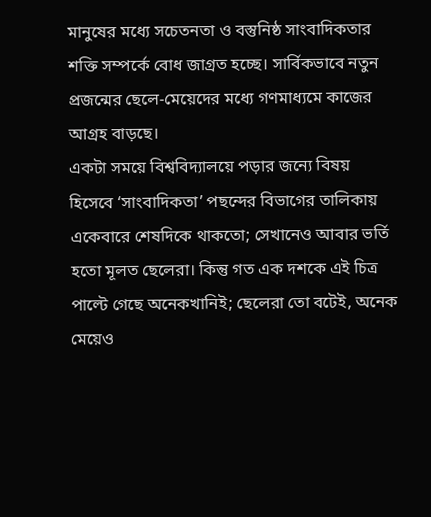মানুষের মধ্যে সচেতনতা ও বস্তুনিষ্ঠ সাংবাদিকতার শক্তি সম্পর্কে বোধ জাগ্রত হচ্ছে। সার্বিকভাবে নতুন প্রজন্মের ছেলে-মেয়েদের মধ্যে গণমাধ্যমে কাজের আগ্রহ বাড়ছে।
একটা সময়ে বিশ্ববিদ্যালয়ে পড়ার জন্যে বিষয় হিসেবে ‘সাংবাদিকতা’ পছন্দের বিভাগের তালিকায় একেবারে শেষদিকে থাকতো; সেখানেও আবার ভর্তি হতো মূলত ছেলেরা। কিন্তু গত এক দশকে এই চিত্র পাল্টে গেছে অনেকখানিই; ছেলেরা তো বটেই, অনেক মেয়েও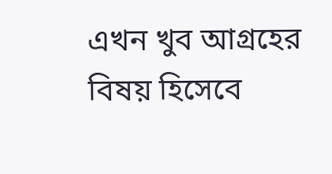এখন খুব আগ্রহের বিষয় হিসেবে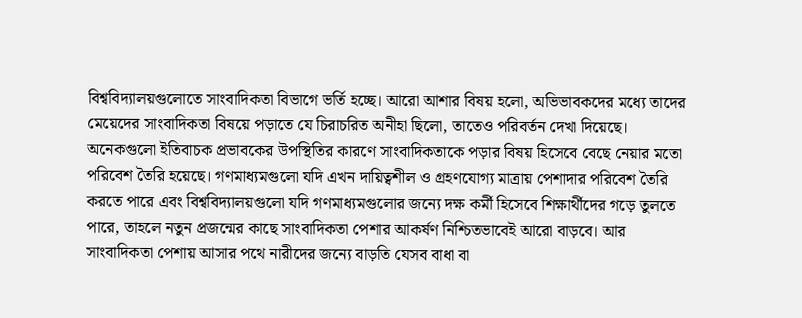বিশ্ববিদ্যালয়গুলোতে সাংবাদিকতা বিভাগে ভর্তি হচ্ছে। আরো আশার বিষয় হলো, অভিভাবকদের মধ্যে তাদের মেয়েদের সাংবাদিকতা বিষয়ে পড়াতে যে চিরাচরিত অনীহা ছিলো, তাতেও পরিবর্তন দেখা দিয়েছে।
অনেকগুলো ইতিবাচক প্রভাবকের উপস্থিতির কারণে সাংবাদিকতাকে পড়ার বিষয় হিসেবে বেছে নেয়ার মতো পরিবেশ তৈরি হয়েছে। গণমাধ্যমগুলো যদি এখন দায়িত্বশীল ও গ্রহণযোগ্য মাত্রায় পেশাদার পরিবেশ তৈরি করতে পারে এবং বিশ্ববিদ্যালয়গুলো যদি গণমাধ্যমগুলোর জন্যে দক্ষ কর্মী হিসেবে শিক্ষার্থীদের গড়ে তুলতে পারে, তাহলে নতুন প্রজন্মের কাছে সাংবাদিকতা পেশার আকর্ষণ নিশ্চিতভাবেই আরো বাড়বে। আর সাংবাদিকতা পেশায় আসার পথে নারীদের জন্যে বাড়তি যেসব বাধা বা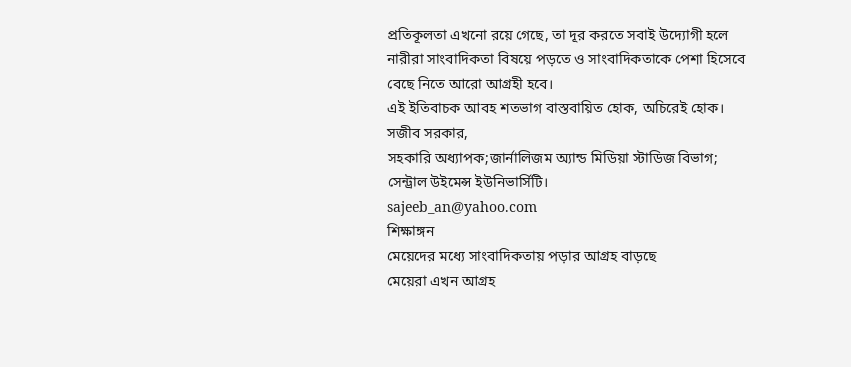প্রতিকূলতা এখনো রয়ে গেছে, তা দূর করতে সবাই উদ্যোগী হলে নারীরা সাংবাদিকতা বিষয়ে পড়তে ও সাংবাদিকতাকে পেশা হিসেবে বেছে নিতে আরো আগ্রহী হবে।
এই ইতিবাচক আবহ শতভাগ বাস্তবায়িত হোক, অচিরেই হোক।
সজীব সরকার,
সহকারি অধ্যাপক;জার্নালিজম অ্যান্ড মিডিয়া স্টাডিজ বিভাগ;
সেন্ট্রাল উইমেন্স ইউনিভার্সিটি।
sajeeb_an@yahoo.com
শিক্ষাঙ্গন
মেয়েদের মধ্যে সাংবাদিকতায় পড়ার আগ্রহ বাড়ছে
মেয়েরা এখন আগ্রহ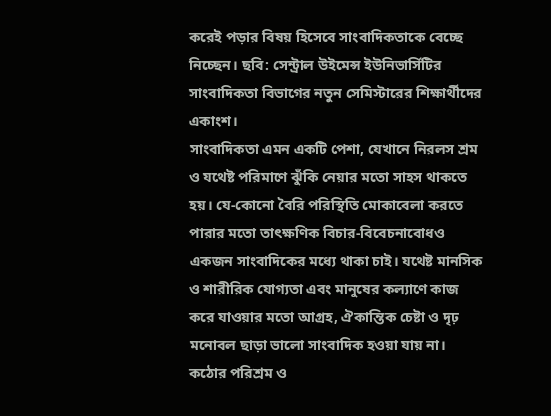করেই পড়ার বিষয় হিসেবে সাংবাদিকতাকে বেচ্ছে নিচ্ছেন। ছবি: সেন্ট্রাল উইমেন্স ইউনিভার্সিটির সাংবাদিকতা বিভাগের নতুন সেমিস্টারের শিক্ষার্থীদের একাংশ।
সাংবাদিকতা এমন একটি পেশা, যেখানে নিরলস শ্রম ও যথেষ্ট পরিমাণে ঝুঁকি নেয়ার মতো সাহস থাকতে হয়। যে-কোনো বৈরি পরিস্থিতি মোকাবেলা করতে পারার মতো তাৎক্ষণিক বিচার-বিবেচনাবোধও একজন সাংবাদিকের মধ্যে থাকা চাই। যথেষ্ট মানসিক ও শারীরিক যোগ্যতা এবং মানুষের কল্যাণে কাজ করে যাওয়ার মতো আগ্রহ, ঐকান্তিক চেষ্টা ও দৃঢ় মনোবল ছাড়া ভালো সাংবাদিক হওয়া যায় না।
কঠোর পরিশ্রম ও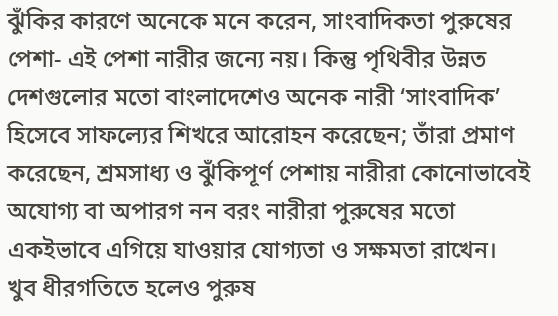ঝুঁকির কারণে অনেকে মনে করেন, সাংবাদিকতা পুরুষের পেশা- এই পেশা নারীর জন্যে নয়। কিন্তু পৃথিবীর উন্নত দেশগুলোর মতো বাংলাদেশেও অনেক নারী ‘সাংবাদিক’ হিসেবে সাফল্যের শিখরে আরোহন করেছেন; তাঁরা প্রমাণ করেছেন, শ্রমসাধ্য ও ঝুঁকিপূর্ণ পেশায় নারীরা কোনোভাবেই অযোগ্য বা অপারগ নন বরং নারীরা পুরুষের মতো একইভাবে এগিয়ে যাওয়ার যোগ্যতা ও সক্ষমতা রাখেন।
খুব ধীরগতিতে হলেও পুরুষ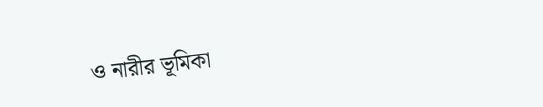ও নারীর ভূমিকা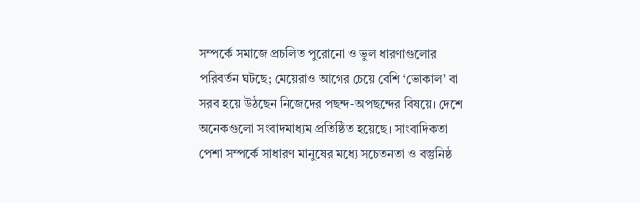সম্পর্কে সমাজে প্রচলিত পুরোনো ও ভুল ধারণাগুলোর পরিবর্তন ঘটছে; মেয়েরাও আগের চেয়ে বেশি ‘ভোকাল’ বা সরব হয়ে উঠছেন নিজেদের পছন্দ-অপছন্দের বিষয়ে। দেশে অনেকগুলো সংবাদমাধ্যম প্রতিষ্ঠিত হয়েছে। সাংবাদিকতা পেশা সম্পর্কে সাধারণ মানুষের মধ্যে সচেতনতা ও বস্তুনিষ্ঠ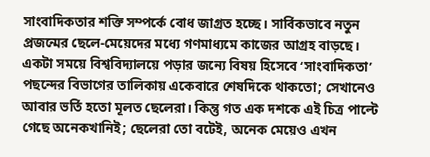সাংবাদিকতার শক্তি সম্পর্কে বোধ জাগ্রত হচ্ছে। সার্বিকভাবে নতুন প্রজন্মের ছেলে-মেয়েদের মধ্যে গণমাধ্যমে কাজের আগ্রহ বাড়ছে।
একটা সময়ে বিশ্ববিদ্যালয়ে পড়ার জন্যে বিষয় হিসেবে ‘সাংবাদিকতা’ পছন্দের বিভাগের তালিকায় একেবারে শেষদিকে থাকতো; সেখানেও আবার ভর্তি হতো মূলত ছেলেরা। কিন্তু গত এক দশকে এই চিত্র পাল্টে গেছে অনেকখানিই; ছেলেরা তো বটেই, অনেক মেয়েও এখন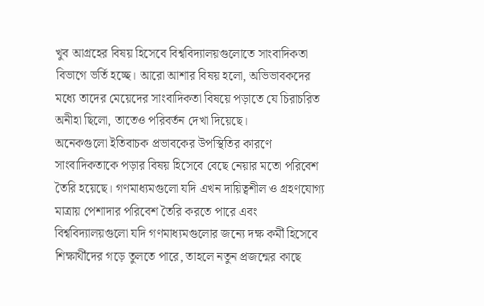খুব আগ্রহের বিষয় হিসেবে বিশ্ববিদ্যালয়গুলোতে সাংবাদিকতা বিভাগে ভর্তি হচ্ছে। আরো আশার বিষয় হলো, অভিভাবকদের মধ্যে তাদের মেয়েদের সাংবাদিকতা বিষয়ে পড়াতে যে চিরাচরিত অনীহা ছিলো, তাতেও পরিবর্তন দেখা দিয়েছে।
অনেকগুলো ইতিবাচক প্রভাবকের উপস্থিতির কারণে সাংবাদিকতাকে পড়ার বিষয় হিসেবে বেছে নেয়ার মতো পরিবেশ তৈরি হয়েছে। গণমাধ্যমগুলো যদি এখন দায়িত্বশীল ও গ্রহণযোগ্য মাত্রায় পেশাদার পরিবেশ তৈরি করতে পারে এবং বিশ্ববিদ্যালয়গুলো যদি গণমাধ্যমগুলোর জন্যে দক্ষ কর্মী হিসেবে শিক্ষার্থীদের গড়ে তুলতে পারে, তাহলে নতুন প্রজন্মের কাছে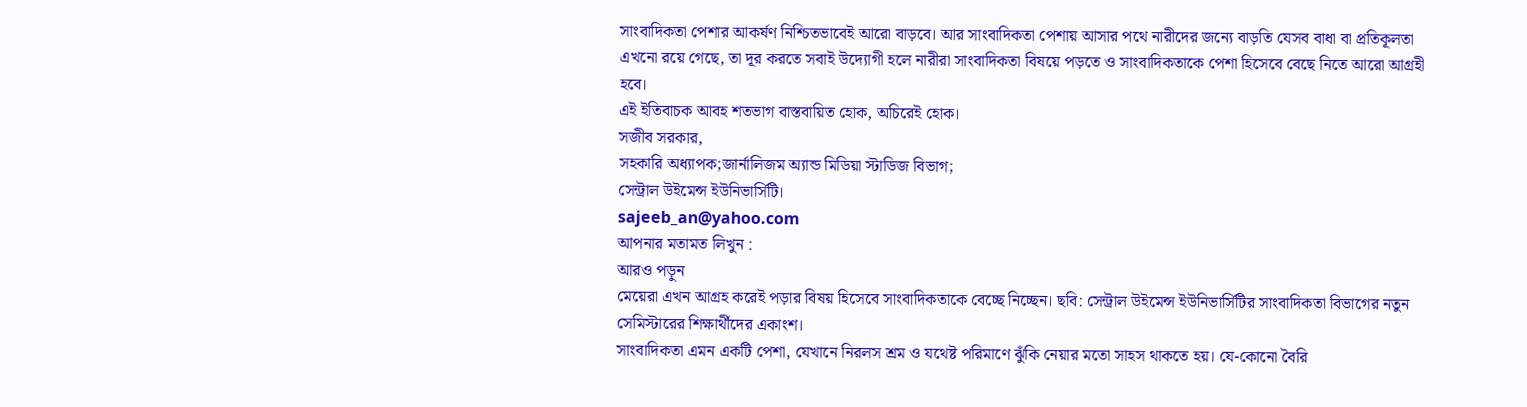সাংবাদিকতা পেশার আকর্ষণ নিশ্চিতভাবেই আরো বাড়বে। আর সাংবাদিকতা পেশায় আসার পথে নারীদের জন্যে বাড়তি যেসব বাধা বা প্রতিকূলতা এখনো রয়ে গেছে, তা দূর করতে সবাই উদ্যোগী হলে নারীরা সাংবাদিকতা বিষয়ে পড়তে ও সাংবাদিকতাকে পেশা হিসেবে বেছে নিতে আরো আগ্রহী হবে।
এই ইতিবাচক আবহ শতভাগ বাস্তবায়িত হোক, অচিরেই হোক।
সজীব সরকার,
সহকারি অধ্যাপক;জার্নালিজম অ্যান্ড মিডিয়া স্টাডিজ বিভাগ;
সেন্ট্রাল উইমেন্স ইউনিভার্সিটি।
sajeeb_an@yahoo.com
আপনার মতামত লিখুন :
আরও পড়ুন
মেয়েরা এখন আগ্রহ করেই পড়ার বিষয় হিসেবে সাংবাদিকতাকে বেচ্ছে নিচ্ছেন। ছবি: সেন্ট্রাল উইমেন্স ইউনিভার্সিটির সাংবাদিকতা বিভাগের নতুন সেমিস্টারের শিক্ষার্থীদের একাংশ।
সাংবাদিকতা এমন একটি পেশা, যেখানে নিরলস শ্রম ও যথেষ্ট পরিমাণে ঝুঁকি নেয়ার মতো সাহস থাকতে হয়। যে-কোনো বৈরি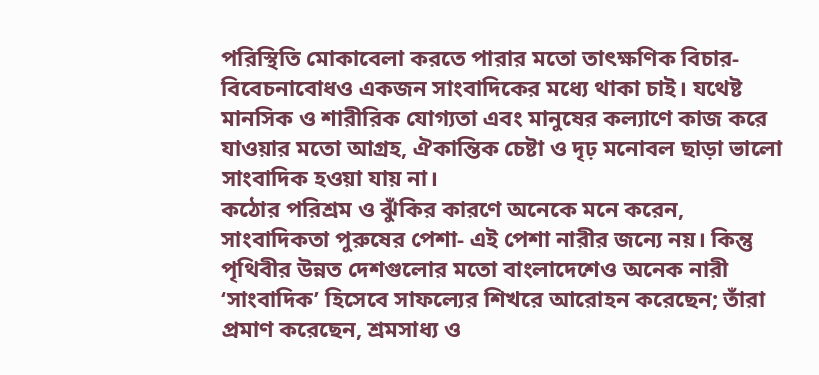পরিস্থিতি মোকাবেলা করতে পারার মতো তাৎক্ষণিক বিচার-বিবেচনাবোধও একজন সাংবাদিকের মধ্যে থাকা চাই। যথেষ্ট মানসিক ও শারীরিক যোগ্যতা এবং মানুষের কল্যাণে কাজ করে যাওয়ার মতো আগ্রহ, ঐকান্তিক চেষ্টা ও দৃঢ় মনোবল ছাড়া ভালো সাংবাদিক হওয়া যায় না।
কঠোর পরিশ্রম ও ঝুঁকির কারণে অনেকে মনে করেন, সাংবাদিকতা পুরুষের পেশা- এই পেশা নারীর জন্যে নয়। কিন্তু পৃথিবীর উন্নত দেশগুলোর মতো বাংলাদেশেও অনেক নারী ‘সাংবাদিক’ হিসেবে সাফল্যের শিখরে আরোহন করেছেন; তাঁরা প্রমাণ করেছেন, শ্রমসাধ্য ও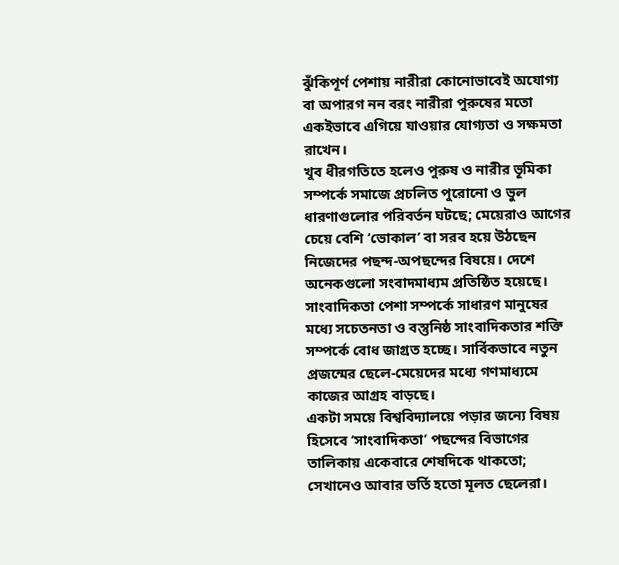ঝুঁকিপূর্ণ পেশায় নারীরা কোনোভাবেই অযোগ্য বা অপারগ নন বরং নারীরা পুরুষের মতো একইভাবে এগিয়ে যাওয়ার যোগ্যতা ও সক্ষমতা রাখেন।
খুব ধীরগতিতে হলেও পুরুষ ও নারীর ভূমিকা সম্পর্কে সমাজে প্রচলিত পুরোনো ও ভুল ধারণাগুলোর পরিবর্তন ঘটছে; মেয়েরাও আগের চেয়ে বেশি ‘ভোকাল’ বা সরব হয়ে উঠছেন নিজেদের পছন্দ-অপছন্দের বিষয়ে। দেশে অনেকগুলো সংবাদমাধ্যম প্রতিষ্ঠিত হয়েছে। সাংবাদিকতা পেশা সম্পর্কে সাধারণ মানুষের মধ্যে সচেতনতা ও বস্তুনিষ্ঠ সাংবাদিকতার শক্তি সম্পর্কে বোধ জাগ্রত হচ্ছে। সার্বিকভাবে নতুন প্রজন্মের ছেলে-মেয়েদের মধ্যে গণমাধ্যমে কাজের আগ্রহ বাড়ছে।
একটা সময়ে বিশ্ববিদ্যালয়ে পড়ার জন্যে বিষয় হিসেবে ‘সাংবাদিকতা’ পছন্দের বিভাগের তালিকায় একেবারে শেষদিকে থাকতো; সেখানেও আবার ভর্তি হতো মূলত ছেলেরা।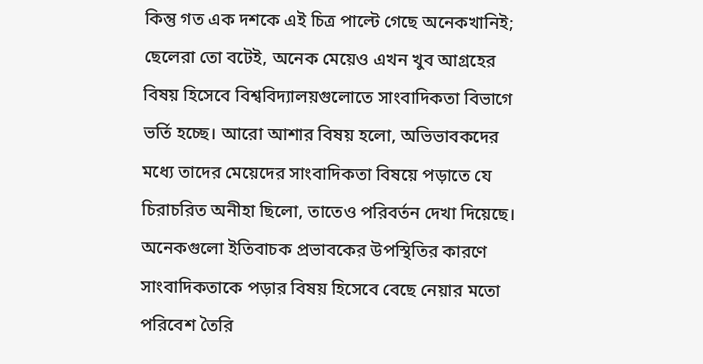কিন্তু গত এক দশকে এই চিত্র পাল্টে গেছে অনেকখানিই; ছেলেরা তো বটেই, অনেক মেয়েও এখন খুব আগ্রহের বিষয় হিসেবে বিশ্ববিদ্যালয়গুলোতে সাংবাদিকতা বিভাগে ভর্তি হচ্ছে। আরো আশার বিষয় হলো, অভিভাবকদের মধ্যে তাদের মেয়েদের সাংবাদিকতা বিষয়ে পড়াতে যে চিরাচরিত অনীহা ছিলো, তাতেও পরিবর্তন দেখা দিয়েছে।
অনেকগুলো ইতিবাচক প্রভাবকের উপস্থিতির কারণে সাংবাদিকতাকে পড়ার বিষয় হিসেবে বেছে নেয়ার মতো পরিবেশ তৈরি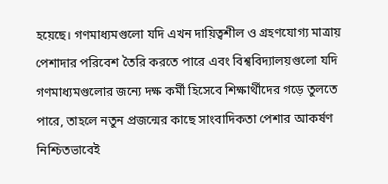হয়েছে। গণমাধ্যমগুলো যদি এখন দায়িত্বশীল ও গ্রহণযোগ্য মাত্রায় পেশাদার পরিবেশ তৈরি করতে পারে এবং বিশ্ববিদ্যালয়গুলো যদি গণমাধ্যমগুলোর জন্যে দক্ষ কর্মী হিসেবে শিক্ষার্থীদের গড়ে তুলতে পারে, তাহলে নতুন প্রজন্মের কাছে সাংবাদিকতা পেশার আকর্ষণ নিশ্চিতভাবেই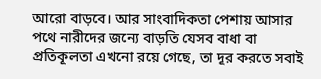আরো বাড়বে। আর সাংবাদিকতা পেশায় আসার পথে নারীদের জন্যে বাড়তি যেসব বাধা বা প্রতিকূলতা এখনো রয়ে গেছে, তা দূর করতে সবাই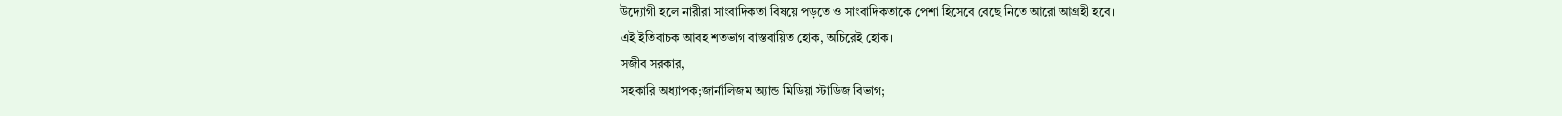উদ্যোগী হলে নারীরা সাংবাদিকতা বিষয়ে পড়তে ও সাংবাদিকতাকে পেশা হিসেবে বেছে নিতে আরো আগ্রহী হবে।
এই ইতিবাচক আবহ শতভাগ বাস্তবায়িত হোক, অচিরেই হোক।
সজীব সরকার,
সহকারি অধ্যাপক;জার্নালিজম অ্যান্ড মিডিয়া স্টাডিজ বিভাগ;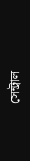সেন্ট্রাল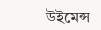উইমেন্স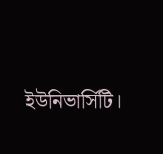ইউনিভার্সিটি।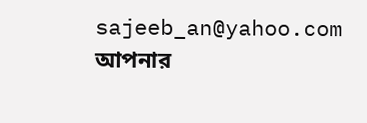sajeeb_an@yahoo.com
আপনার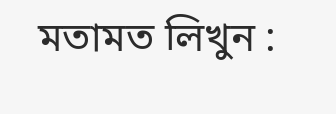মতামত লিখুন :